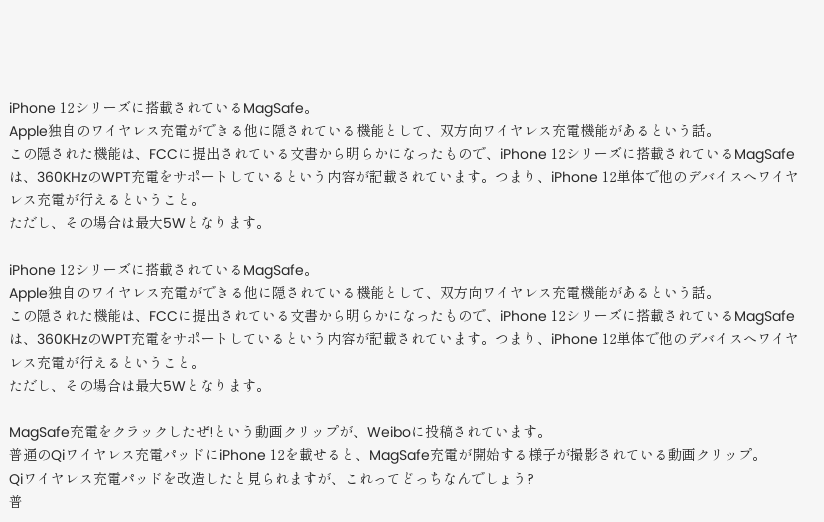iPhone 12シリーズに搭載されているMagSafe。
Apple独自のワイヤレス充電ができる他に隠されている機能として、双方向ワイヤレス充電機能があるという話。
この隠された機能は、FCCに提出されている文書から明らかになったもので、iPhone 12シリーズに搭載されているMagSafeは、360KHzのWPT充電をサポートしているという内容が記載されています。つまり、iPhone 12単体で他のデバイスへワイヤレス充電が行えるということ。
ただし、その場合は最大5Wとなります。

iPhone 12シリーズに搭載されているMagSafe。
Apple独自のワイヤレス充電ができる他に隠されている機能として、双方向ワイヤレス充電機能があるという話。
この隠された機能は、FCCに提出されている文書から明らかになったもので、iPhone 12シリーズに搭載されているMagSafeは、360KHzのWPT充電をサポートしているという内容が記載されています。つまり、iPhone 12単体で他のデバイスへワイヤレス充電が行えるということ。
ただし、その場合は最大5Wとなります。

MagSafe充電をクラックしたぜ!という動画クリップが、Weiboに投稿されています。
普通のQiワイヤレス充電パッドにiPhone 12を載せると、MagSafe充電が開始する様子が撮影されている動画クリップ。
Qiワイヤレス充電パッドを改造したと見られますが、これってどっちなんでしょう?
普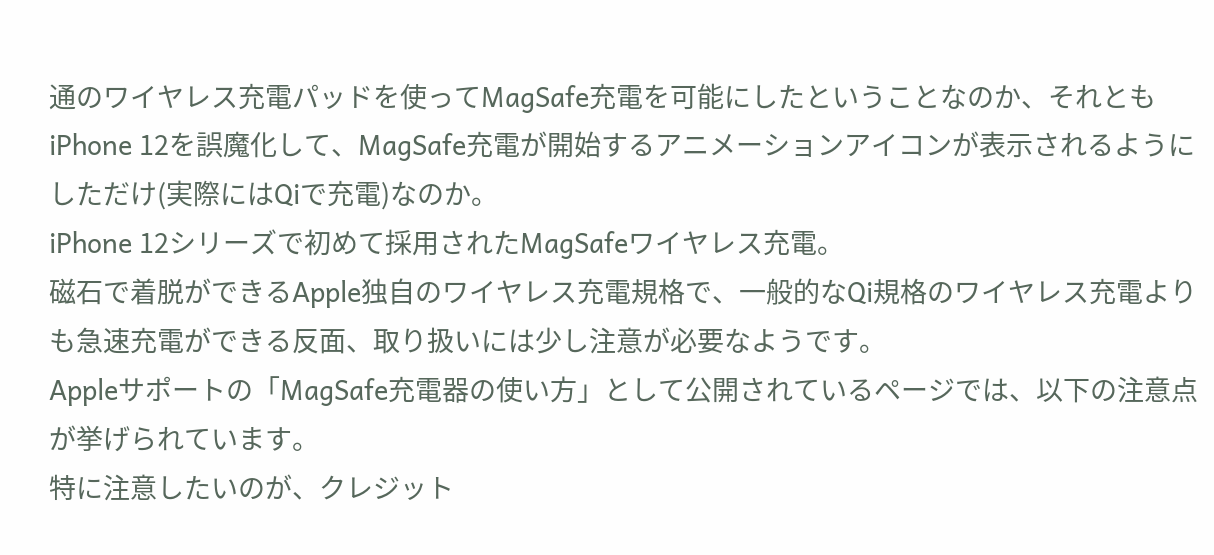通のワイヤレス充電パッドを使ってMagSafe充電を可能にしたということなのか、それともiPhone 12を誤魔化して、MagSafe充電が開始するアニメーションアイコンが表示されるようにしただけ(実際にはQiで充電)なのか。
iPhone 12シリーズで初めて採用されたMagSafeワイヤレス充電。
磁石で着脱ができるApple独自のワイヤレス充電規格で、一般的なQi規格のワイヤレス充電よりも急速充電ができる反面、取り扱いには少し注意が必要なようです。
Appleサポートの「MagSafe充電器の使い方」として公開されているページでは、以下の注意点が挙げられています。
特に注意したいのが、クレジット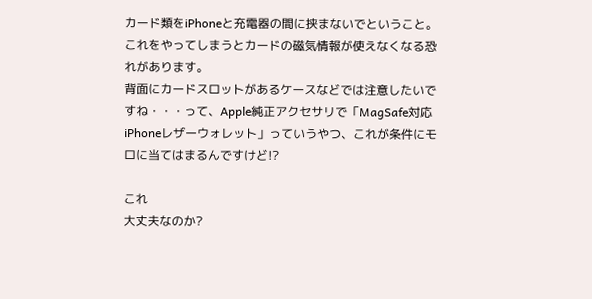カード類をiPhoneと充電器の間に挟まないでということ。これをやってしまうとカードの磁気情報が使えなくなる恐れがあります。
背面にカードスロットがあるケースなどでは注意したいですね・・・って、Apple純正アクセサリで「MagSafe対応iPhoneレザーウォレット」っていうやつ、これが条件にモロに当てはまるんですけど!?

これ
大丈夫なのか?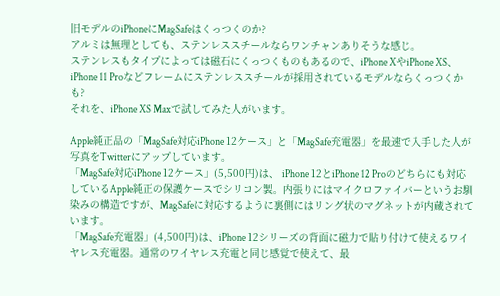旧モデルのiPhoneにMagSafeはくっつくのか?
アルミは無理としても、ステンレススチールならワンチャンありそうな感じ。
ステンレスもタイプによっては磁石にくっつくものもあるので、iPhone XやiPhone XS、iPhone 11 Proなどフレームにステンレススチールが採用されているモデルならくっつくかも?
それを、iPhone XS Maxで試してみた人がいます。

Apple純正品の「MagSafe対応iPhone 12ケース」と「MagSafe充電器」を最速で入手した人が写真をTwitterにアップしています。
「MagSafe対応iPhone 12ケース」(5,500円)は、 iPhone 12とiPhone 12 Proのどちらにも対応しているApple純正の保護ケースでシリコン製。内張りにはマイクロファイバーというお馴染みの構造ですが、MagSafeに対応するように裏側にはリング状のマグネットが内蔵されています。
「MagSafe充電器」(4,500円)は、iPhone 12シリーズの背面に磁力で貼り付けて使えるワイヤレス充電器。通常のワイヤレス充電と同じ感覚で使えて、最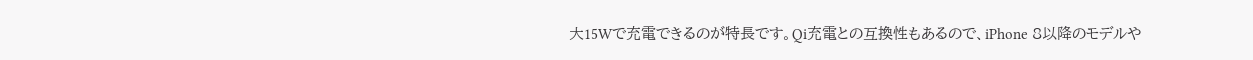大15Wで充電できるのが特長です。Qi充電との互換性もあるので、iPhone 8以降のモデルや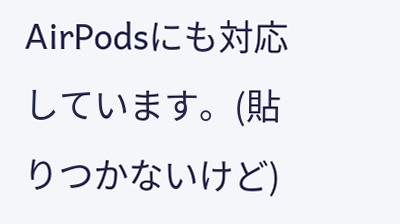AirPodsにも対応しています。(貼りつかないけど)